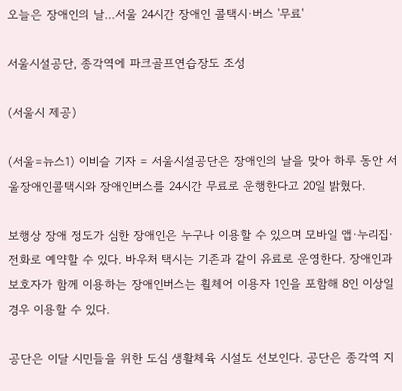오늘은 장애인의 날…서울 24시간 장애인 콜택시·버스 '무료'

서울시설공단, 종각역에 파크골프연습장도 조성

(서울시 제공)

(서울=뉴스1) 이비슬 기자 = 서울시설공단은 장애인의 날을 맞아 하루 동안 서울장애인콜택시와 장애인버스를 24시간 무료로 운행한다고 20일 밝혔다.

보행상 장애 정도가 심한 장애인은 누구나 이용할 수 있으며 모바일 앱·누리집·전화로 예약할 수 있다. 바우처 택시는 기존과 같이 유료로 운영한다. 장애인과 보호자가 함께 이용하는 장애인버스는 휠체어 이용자 1인을 포함해 8인 이상일 경우 이용할 수 있다.

공단은 이달 시민들을 위한 도심 생활체육 시설도 선보인다. 공단은 종각역 지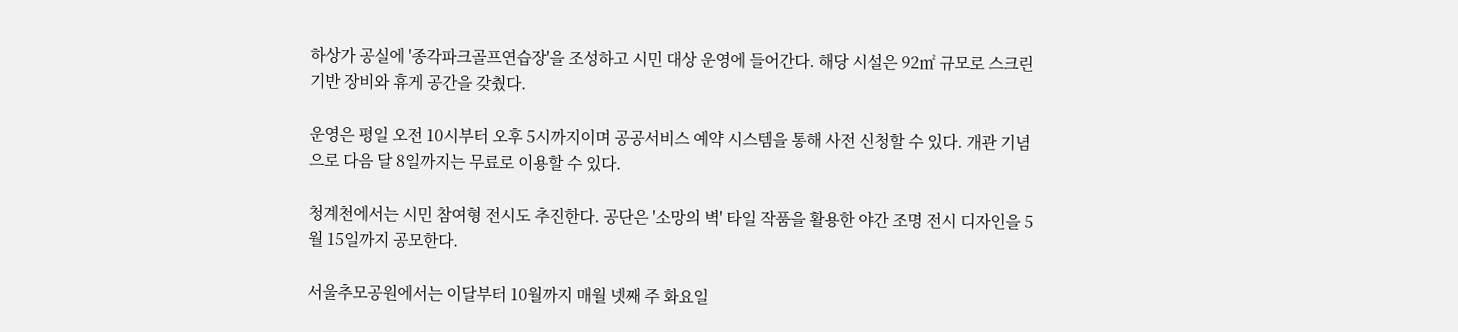하상가 공실에 '종각파크골프연습장'을 조성하고 시민 대상 운영에 들어간다. 해당 시설은 92㎡ 규모로 스크린 기반 장비와 휴게 공간을 갖췄다.

운영은 평일 오전 10시부터 오후 5시까지이며 공공서비스 예약 시스템을 통해 사전 신청할 수 있다. 개관 기념으로 다음 달 8일까지는 무료로 이용할 수 있다.

청계천에서는 시민 참여형 전시도 추진한다. 공단은 '소망의 벽' 타일 작품을 활용한 야간 조명 전시 디자인을 5월 15일까지 공모한다.

서울추모공원에서는 이달부터 10월까지 매월 넷째 주 화요일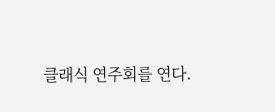클래식 연주회를 연다.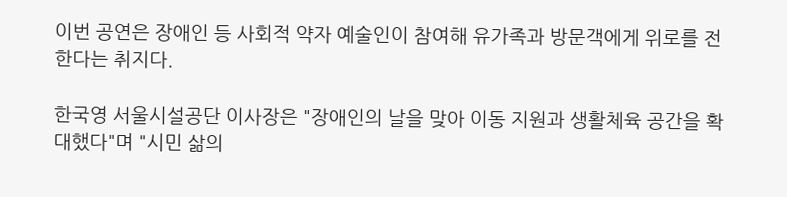이번 공연은 장애인 등 사회적 약자 예술인이 참여해 유가족과 방문객에게 위로를 전한다는 취지다.

한국영 서울시설공단 이사장은 "장애인의 날을 맞아 이동 지원과 생활체육 공간을 확대했다"며 "시민 삶의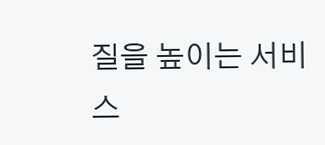질을 높이는 서비스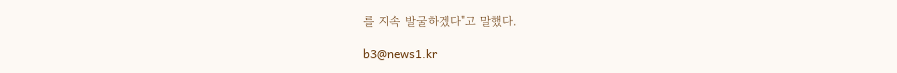를 지속 발굴하겠다"고 말했다.

b3@news1.kr